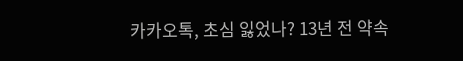카카오톡, 초심 잃었나? 13년 전 약속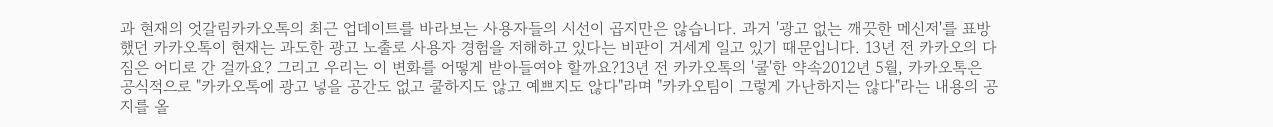과 현재의 엇갈림카카오톡의 최근 업데이트를 바라보는 사용자들의 시선이 곱지만은 않습니다. 과거 '광고 없는 깨끗한 메신저'를 표방했던 카카오톡이 현재는 과도한 광고 노출로 사용자 경험을 저해하고 있다는 비판이 거세게 일고 있기 때문입니다. 13년 전 카카오의 다짐은 어디로 간 걸까요? 그리고 우리는 이 변화를 어떻게 받아들여야 할까요?13년 전 카카오톡의 '쿨'한 약속2012년 5월, 카카오톡은 공식적으로 "카카오톡에 광고 넣을 공간도 없고 쿨하지도 않고 예쁘지도 않다"라며 "카카오팀이 그렇게 가난하지는 않다"라는 내용의 공지를 올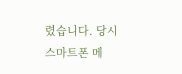렸습니다. 당시 스마트폰 메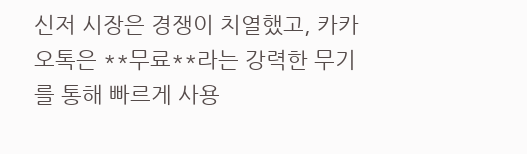신저 시장은 경쟁이 치열했고, 카카오톡은 **무료**라는 강력한 무기를 통해 빠르게 사용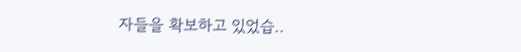자들을 확보하고 있었습..